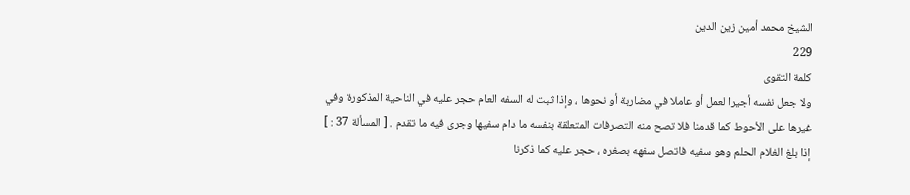الشيخ محمد أمين زين الدين
229
كلمة التقوى
ولا جعل نفسه أجيرا لعمل أو عاملا في مضاربة أو نحوها ، وإذا ثبت له السفه العام حجر عليه في الناحية المذكورة وفي غيرها على الأحوط كما قدمنا فلا تصح منه التصرفات المتعلقة بنفسه ما دام سفيها وجرى فيه ما تقدم . [ المسألة 37 : ] إذا بلغ الغلام الحلم وهو سفيه فاتصل سفهه بصغره ، حجر عليه كما ذكرنا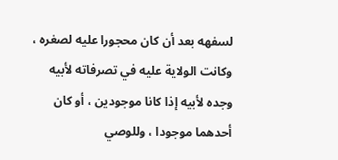لسفهه بعد أن كان محجورا عليه لصغره ، وكانت الولاية عليه في تصرفاته لأبيه وجده لأبيه إذا كانا موجودين ، أو كان أحدهما موجودا ، وللوصي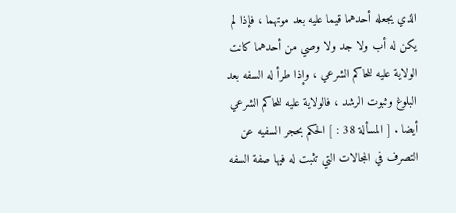الذي يجعله أحدهما قيما عليه بعد موتهما ، فإذا لم يكن له أب ولا جد ولا وصي من أحدهما كانت الولاية عليه للحاكم الشرعي ، وإذا طرأ له السفه بعد البلوغ وثبوت الرشد ، فالولاية عليه للحاكم الشرعي أيضا . [ المسألة 38 : ] الحكم بحجر السفيه عن التصرف في المجالات التي تثبت له فيها صفة السفه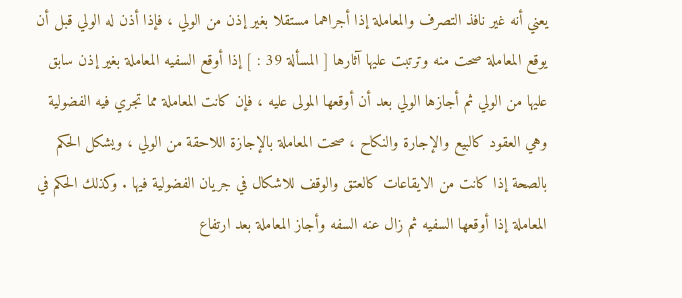يعني أنه غير نافذ التصرف والمعاملة إذا أجراهما مستقلا بغير إذن من الولي ، فإذا أذن له الولي قبل أن يوقع المعاملة صحت منه وترتبت عليها آثارها [ المسألة 39 : ] إذا أوقع السفيه المعاملة بغير إذن سابق عليها من الولي ثم أجازها الولي بعد أن أوقعها المولى عليه ، فإن كانت المعاملة مما تجري فيه الفضولية وهي العقود كالبيع والإجارة والنكاح ، صحت المعاملة بالإجازة اللاحقة من الولي ، ويشكل الحكم بالصحة إذا كانت من الايقاعات كالعتق والوقف للاشكال في جريان الفضولية فيها . وكذلك الحكم في المعاملة إذا أوقعها السفيه ثم زال عنه السفه وأجاز المعاملة بعد ارتفاع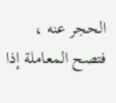الحجر عنه ، فتصح المعاملة إذا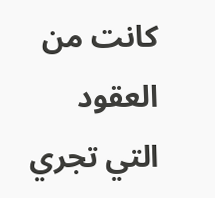كانت من العقود التي تجري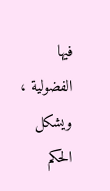فيها الفضولية ، ويشكل الحكم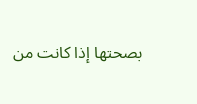بصحتها إذا كانت من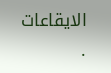الايقاعات .